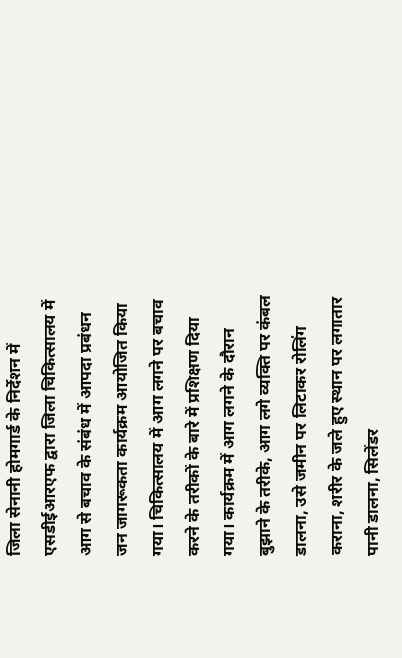जिला सेनानी होमगार्ड के निर्देशन में एसडीईआरएफ द्वारा जिला चिकित्सालय में आग से बचाव के संबंध में आपदा प्रबंधन जन जागरूकता कार्यक्रम आयोजित किया गया। चिकित्सालय में आग लगने पर बचाव करने के तरीकों के बारे में प्रशिक्षण दिया गया। कार्यक्रम में आग लगने के दौरान बुझाने के तरीके, आग लगे व्यक्ति पर कंबल डालना, उसे जमीन पर लिटाकर रोलिंग कराना, शरीर के जले हुए स्थान पर लगातार पानी डालना, सिलेंडर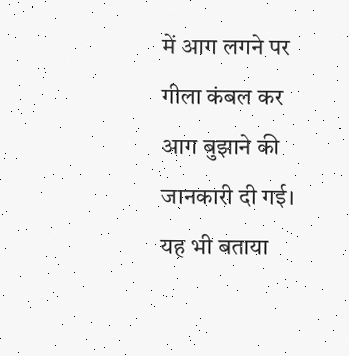में आग लगने पर गीला कंबल कर आग बुझाने की जानकारी दी गई। यह भी बताया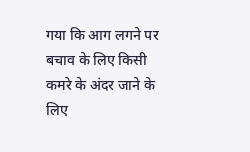गया कि आग लगने पर बचाव के लिए किसी कमरे के अंदर जाने के लिए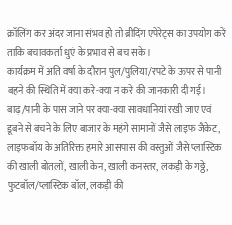क्रॉलिंग कर अंदर जाना संभव हो तो ब्रीदिंग एपेरेट्स का उपयोग करें ताकि बचावकर्ता धुएं के प्रभाव से बच सके।
कार्यक्रम में अति वर्षा के दौरान पुल/पुलिया/रपटे के ऊपर से पानी बहने की स्थिति में क्या करे-क्या न करे की जानकारी दी गई। बाढ़/पानी के पास जाने पर क्या-क्या सावधानियां रखी जाए एवं डूबने से बचने के लिए बाजार के महंगे सामानों जैसे लाइफ जैकेट, लाइफबॉय के अतिरिक्त हमारे आसपास की वस्तुओं जैसे प्लास्टिक की खाली बोतलों, खाली केन, खाली कनस्तर, लकड़ी के गठ्ठे, फुटबॉल/प्लास्टिक बॉल, लकड़ी की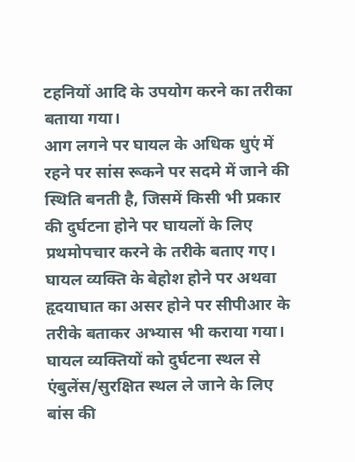टहनियों आदि के उपयोग करने का तरीका बताया गया।
आग लगने पर घायल के अधिक धुएं में रहने पर सांस रूकने पर सदमे में जाने की स्थिति बनती है, जिसमें किसी भी प्रकार की दुर्घटना होने पर घायलों के लिए प्रथमोपचार करने के तरीके बताए गए। घायल व्यक्ति के बेहोश होने पर अथवा हृदयाघात का असर होने पर सीपीआर के तरीके बताकर अभ्यास भी कराया गया। घायल व्यक्तियों को दुर्घटना स्थल से एंबुलेंस/सुरक्षित स्थल ले जाने के लिए बांस की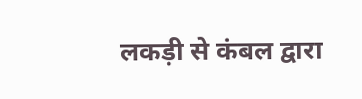लकड़ी से कंबल द्वारा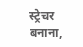स्ट्रेचर बनाना,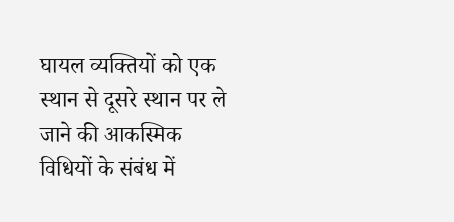घायल व्यक्तियों को एक स्थान से दूसरे स्थान पर ले जाने की आकस्मिक विधियों के संबंध में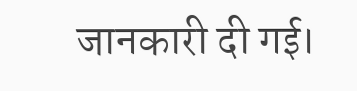जानकारी दी गई।